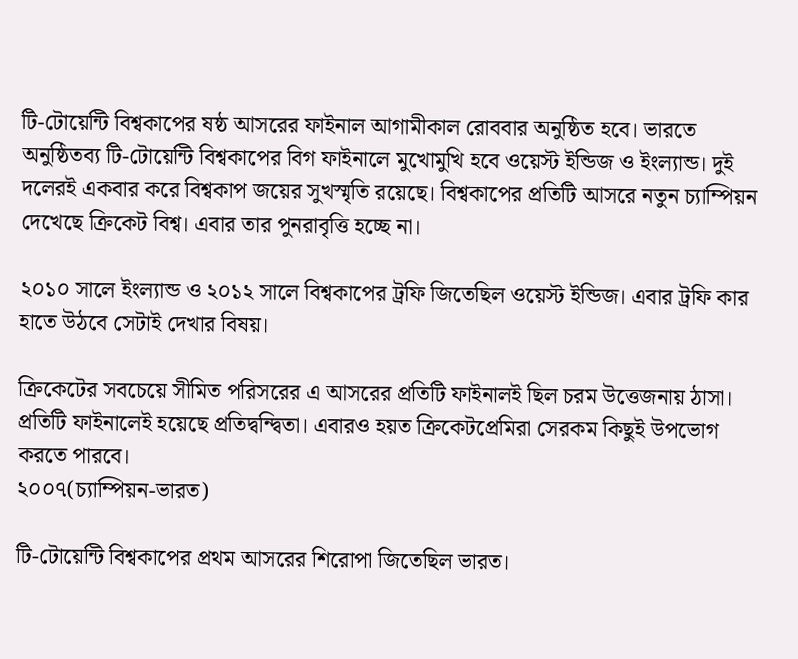টি-টোয়েন্টি বিশ্বকাপের ষষ্ঠ আসরের ফাইনাল আগামীকাল রোববার অনুষ্ঠিত হবে। ভারতে অনুষ্ঠিতব্য টি-টোয়েন্টি বিশ্বকাপের বিগ ফাইনালে মুখোমুখি হবে ওয়েস্ট ইন্ডিজ ও ইংল্যান্ড। দুই দলেরই একবার করে বিশ্বকাপ জয়ের সুখস্মৃতি রয়েছে। বিশ্বকাপের প্রতিটি আসরে নতুন চ্যাম্পিয়ন দেখেছে ক্রিকেট বিশ্ব। এবার তার পুনরাবৃত্তি হচ্ছে না।

২০১০ সালে ইংল্যান্ড ও ২০১২ সালে বিশ্বকাপের ট্রফি জিতেছিল ওয়েস্ট ইন্ডিজ। এবার ট্রফি কার হাতে উঠবে সেটাই দেখার বিষয়।

ক্রিকেটের সবচেয়ে সীমিত পরিসরের এ আসরের প্রতিটি ফাইনালই ছিল চরম উত্তেজনায় ঠাসা। প্রতিটি ফাইনালেই হয়েছে প্রতিদ্বন্দ্বিতা। এবারও হয়ত ক্রিকেটপ্রেমিরা সেরকম কিছুই উপভোগ করতে পারবে।
২০০৭(চ্যাম্পিয়ন-ভারত)

টি-টোয়েন্টি বিশ্বকাপের প্রথম আসরের শিরোপা জিতেছিল ভারত।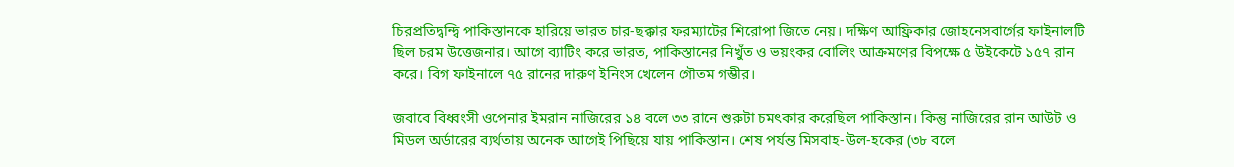চিরপ্রতিদ্বন্দ্বি পাকিস্তানকে হারিয়ে ভারত চার-ছক্কার ফরম্যাটের শিরোপা জিতে নেয়। দক্ষিণ আফ্রিকার জোহনেসবার্গের ফাইনালটি ছিল চরম উত্তেজনার। আগে ব্যাটিং করে ভারত, পাকিস্তানের নিখুঁত ও ভয়ংকর বোলিং আক্রমণের বিপক্ষে ৫ উইকেটে ১৫৭ রান করে। বিগ ফাইনালে ৭৫ রানের দারুণ ইনিংস খেলেন গৌতম গম্ভীর।

জবাবে বিধ্বংসী ওপেনার ইমরান নাজিরের ১৪ বলে ৩৩ রানে শুরুটা চমৎকার করেছিল পাকিস্তান। কিন্তু নাজিরের রান আউট ও মিডল অর্ডারের ব্যর্থতায় অনেক আগেই পিছিয়ে যায় পাকিস্তান। শেষ পর্যন্ত মিসবাহ-উল-হকের (৩৮ বলে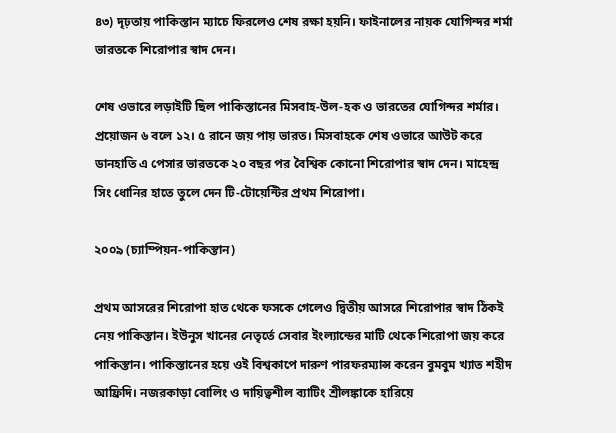৪৩) দৃঢ়তায় পাকিস্তান ম্যাচে ফিরলেও শেষ রক্ষা হয়নি। ফাইনালের নায়ক যোগিন্দর শর্মা ভারতকে শিরোপার স্বাদ দেন।

শেষ ওভারে লড়াইটি ছিল পাকিস্তানের মিসবাহ-উল-হক ও ভারতের যোগিন্দর শর্মার। প্রয়োজন ৬ বলে ১২। ৫ রানে জয় পায় ভারত। মিসবাহকে শেষ ওভারে আউট করে ডানহাতি এ পেসার ভারতকে ২০ বছর পর বৈশ্বিক কোনো শিরোপার স্বাদ দেন। মাহেন্দ্র সিং ধোনির হাতে তুলে দেন টি-টোয়েন্টির প্রথম শিরোপা।

২০০৯ (চ্যাম্পিয়ন-পাকিস্তান)

প্রথম আসরের শিরোপা হাত থেকে ফসকে গেলেও দ্বিতীয় আসরে শিরোপার স্বাদ ঠিকই নেয় পাকিস্তান। ইউনুস খানের নেতৃর্তে সেবার ইংল্যান্ডের মাটি থেকে শিরোপা জয় করে পাকিস্তান। পাকিস্তানের হয়ে ওই বিশ্বকাপে দারুণ পারফরম্যান্স করেন বুমবুম খ্যাত শহীদ আফ্রিদি। নজরকাড়া বোলিং ও দায়িত্বশীল ব্যাটিং শ্রীলঙ্কাকে হারিয়ে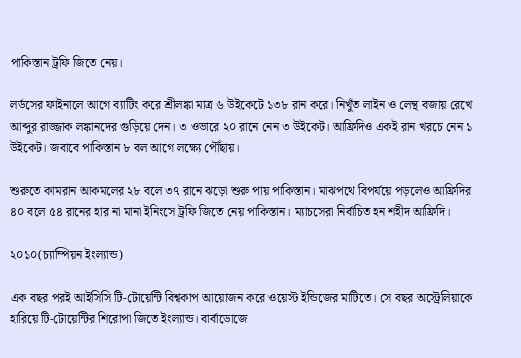পাকিস্তান ট্রফি জিতে নেয়।

লর্ডসের ফাইনালে আগে ব্যাটিং করে শ্রীলঙ্কা মাত্র ৬ উইকেটে ১৩৮ রান করে। নিখুঁত লাইন ও লেন্থ বজায় রেখে আব্দুর রাজ্জাক লঙ্কানদের গুড়িয়ে দেন। ৩ ওভারে ২০ রানে নেন ৩ উইকেট। আফ্রিদিও একই রান খরচে নেন ১ উইকেট। জবাবে পাকিস্তান ৮ বল আগে লক্ষ্যে পৌঁছায়।

শুরুতে কামরান আকমলের ২৮ বলে ৩৭ রানে ঝড়ো শুরু পায় পাকিস্তান। মাঝপথে বিপর্যয়ে পড়লেও আফ্রিদির ৪০ বলে ৫৪ রানের হার না মানা ইনিংসে ট্রফি জিতে নেয় পাকিস্তান। ম্যাচসেরা নির্বাচিত হন শহীদ আফ্রিদি।

২০১০(চ্যাম্পিয়ন ইংল্যান্ড)

এক বছর পরই আইসিসি টি-টোয়েন্টি বিশ্বকাপ আয়োজন করে ওয়েস্ট ইন্ডিজের মাটিতে। সে বছর অস্ট্রেলিয়াকে হারিয়ে টি-টোয়েন্টির শিরোপা জিতে ইংল্যান্ড। বার্বাডোজে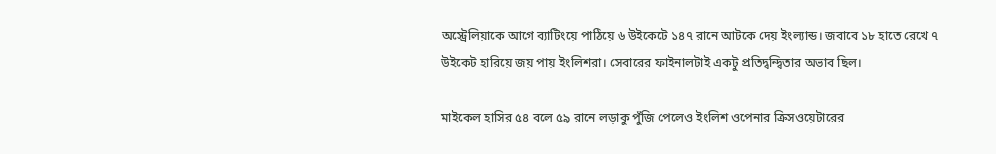অস্ট্রেলিয়াকে আগে ব্যাটিংয়ে পাঠিয়ে ৬ উইকেটে ১৪৭ রানে আটকে দেয় ইংল্যান্ড। জবাবে ১৮ হাতে রেখে ৭ উইকেট হারিয়ে জয় পায় ইংলিশরা। সেবারের ফাইনালটাই একটু প্রতিদ্বন্দ্বিতার অভাব ছিল।

মাইকেল হাসির ৫৪ বলে ৫৯ রানে লড়াকু পুঁজি পেলেও ইংলিশ ওপেনার ক্রিসওয়েটারের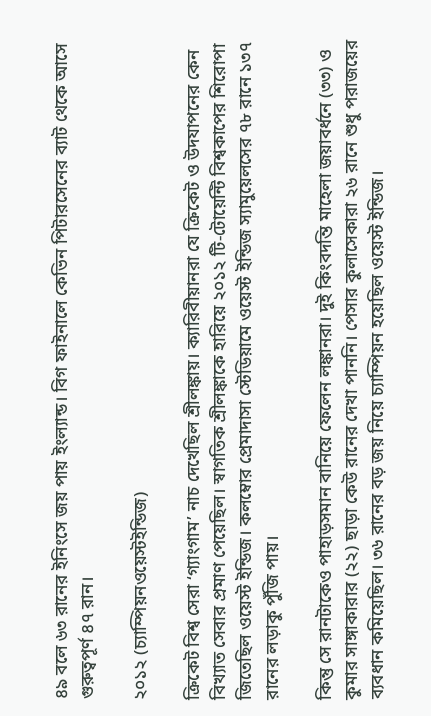৪৯ বলে ৬৩ রানের ইনিংসে জয় পায় ইংল্যান্ড। বিগ ফাইনালে কেভিন পিটারসেনের ব্যাট থেকে আসে গুরুত্বপূর্ণ ৪৭ রান।

২০১২ (চ্যাম্পিয়নওয়েস্টইন্ডিজ)

ক্রিকেট বিশ্ব সেরা ‘গ্যাংগাম’ নাচ দেখেছিল শ্রীলঙ্কায়। ক্যারিবীয়ানরা যে ক্রিকেট ও উদযাপনের কেন বিখ্যাত সেবার প্রমাণ পেয়েছিল। স্বাগতিক শ্রীলঙ্কাকে হারিয়ে ২০১২ টি-টোয়েন্টি বিশ্বকাপের শিরোপা জিতেছিল ওয়েস্ট ইন্ডিজ। কলম্বোর প্রেমাদাসা স্টেডিয়ামে ওয়েস্ট ইন্ডিজ স্যামুয়েলসের ৭৮ রানে ১৩৭ রানের লড়াকু পুঁজি পায়।

কিন্তু সে রানটাকেও পাহাড়সমান বানিয়ে ফেলেন লঙ্কানরা। দুই কিংবদন্তি মাহেলা জয়াবর্ধনে (৩৩) ও কুমার সাঙ্গাকারার (২২) ছাড়া কেউ রানের দেখা পাননি। পেসার কুলাসেকারা ২৬ রানে শুধু পরাজয়ের ব্যবধান কমিয়েছিল। ৩৬ রানের বড় জয় নিয়ে চ্যাম্পিয়ন হয়েছিল ওয়েস্ট ইন্ডিজ।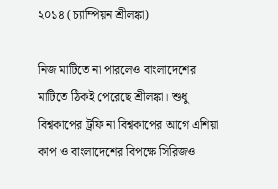২০১৪ (চ্যাম্পিয়ন শ্রীলঙ্কা)

নিজ মাটিতে না পারলেও বাংলাদেশের মাটিতে ঠিকই পেরেছে শ্রীলঙ্কা। শুধু বিশ্বকাপের ট্রফি না বিশ্বকাপের আগে এশিয়া কাপ ও বাংলাদেশের বিপক্ষে সিরিজও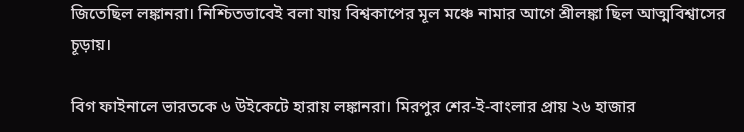জিতেছিল লঙ্কানরা। নিশ্চিতভাবেই বলা যায় বিশ্বকাপের মূল মঞ্চে নামার আগে শ্রীলঙ্কা ছিল আত্মবিশ্বাসের চূড়ায়।

বিগ ফাইনালে ভারতকে ৬ উইকেটে হারায় লঙ্কানরা। মিরপুর শের-ই-বাংলার প্রায় ২৬ হাজার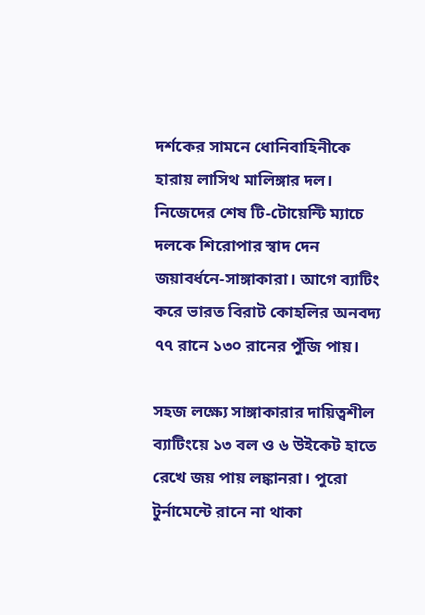দর্শকের সামনে ধোনিবাহিনীকে হারায় লাসিথ মালিঙ্গার দল। নিজেদের শেষ টি-টোয়েন্টি ম্যাচে দলকে শিরোপার স্বাদ দেন জয়াবর্ধনে-সাঙ্গাকারা। আগে ব্যাটিং করে ভারত বিরাট কোহলির অনবদ্য ৭৭ রানে ১৩০ রানের পুঁজি পায়।

সহজ লক্ষ্যে সাঙ্গাকারার দায়িত্বশীল ব্যাটিংয়ে ১৩ বল ও ৬ উইকেট হাতে রেখে জয় পায় লঙ্কানরা। পুরো টুর্নামেন্টে রানে না থাকা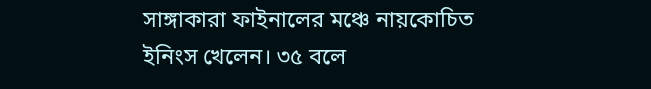সাঙ্গাকারা ফাইনালের মঞ্চে নায়কোচিত ইনিংস খেলেন। ৩৫ বলে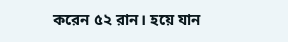করেন ৫২ রান। হয়ে যান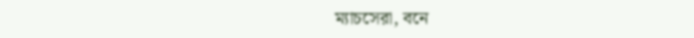ম্যাচসেরা, বনে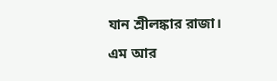যান শ্রীলঙ্কার রাজা।
এম আর